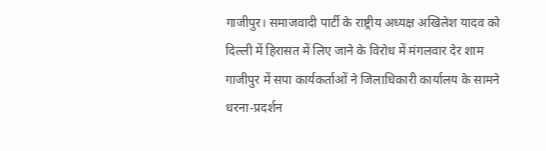गाजीपुर। समाजवादी पार्टी के राष्ट्रीय अध्यक्ष अखिलेश यादव को दिल्ली में हिरासत में लिए जाने के विरोध में मंगलवार देर शाम गाजीपुर में सपा कार्यकर्ताओं ने जिलाधिकारी कार्यालय के सामने धरना-प्रदर्शन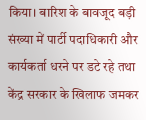किया। बारिश के बावजूद बड़ी संख्या में पार्टी पदाधिकारी और कार्यकर्ता धरने पर डटे रहे तथा केंद्र सरकार के खिलाफ जमकर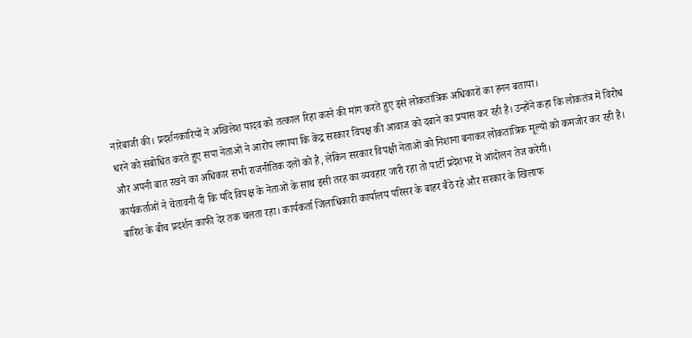नारेबाजी की। प्रदर्शनकारियों ने अखिलेश यादव को तत्काल रिहा करने की मांग करते हुए इसे लोकतांत्रिक अधिकारों का हनन बताया।
धरने को संबोधित करते हुए सपा नेताओं ने आरोप लगाया कि केंद्र सरकार विपक्ष की आवाज को दबाने का प्रयास कर रही है। उन्होंने कहा कि लोकतंत्र में विरोध और अपनी बात रखने का अधिकार सभी राजनीतिक दलों को है, लेकिन सरकार विपक्षी नेताओं को निशाना बनाकर लोकतांत्रिक मूल्यों को कमजोर कर रही है। कार्यकर्ताओं ने चेतावनी दी कि यदि विपक्ष के नेताओं के साथ इसी तरह का व्यवहार जारी रहा तो पार्टी प्रदेशभर में आंदोलन तेज करेगी।
बारिश के बीच प्रदर्शन काफी देर तक चलता रहा। कार्यकर्ता जिलाधिकारी कार्यालय परिसर के बाहर बैठे रहे और सरकार के खिलाफ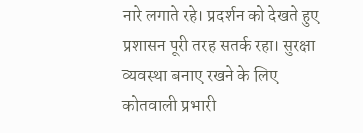नारे लगाते रहे। प्रदर्शन को देखते हुए प्रशासन पूरी तरह सतर्क रहा। सुरक्षा व्यवस्था बनाए रखने के लिए कोतवाली प्रभारी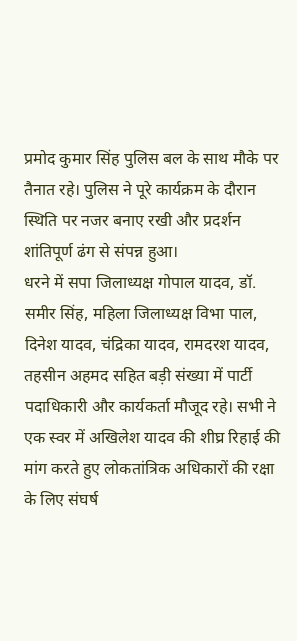प्रमोद कुमार सिंह पुलिस बल के साथ मौके पर तैनात रहे। पुलिस ने पूरे कार्यक्रम के दौरान स्थिति पर नजर बनाए रखी और प्रदर्शन शांतिपूर्ण ढंग से संपन्न हुआ।
धरने में सपा जिलाध्यक्ष गोपाल यादव, डॉ. समीर सिंह, महिला जिलाध्यक्ष विभा पाल, दिनेश यादव, चंद्रिका यादव, रामदरश यादव, तहसीन अहमद सहित बड़ी संख्या में पार्टी पदाधिकारी और कार्यकर्ता मौजूद रहे। सभी ने एक स्वर में अखिलेश यादव की शीघ्र रिहाई की मांग करते हुए लोकतांत्रिक अधिकारों की रक्षा के लिए संघर्ष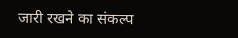जारी रखने का संकल्प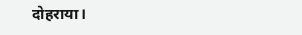दोहराया।